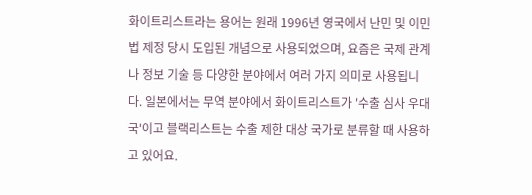화이트리스트라는 용어는 원래 1996년 영국에서 난민 및 이민법 제정 당시 도입된 개념으로 사용되었으며, 요즘은 국제 관계나 정보 기술 등 다양한 분야에서 여러 가지 의미로 사용됩니다. 일본에서는 무역 분야에서 화이트리스트가 '수출 심사 우대국'이고 블랙리스트는 수출 제한 대상 국가로 분류할 때 사용하고 있어요.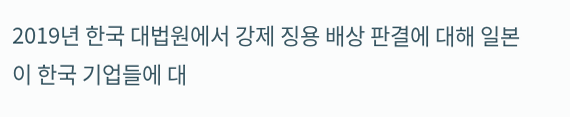2019년 한국 대법원에서 강제 징용 배상 판결에 대해 일본이 한국 기업들에 대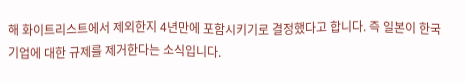해 화이트리스트에서 제외한지 4년만에 포함시키기로 결정했다고 합니다. 즉 일본이 한국 기업에 대한 규제를 제거한다는 소식입니다.